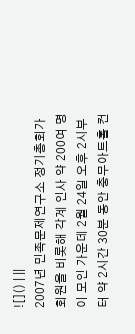![]() | ||
2007년 민족문제연구소 정기총회가 회원을 비롯해 각계 인사 약 200여 명이 모인 가운데 2월 24일 오후 2시부터 약 2시간 30분 동안 충무아트홀 컨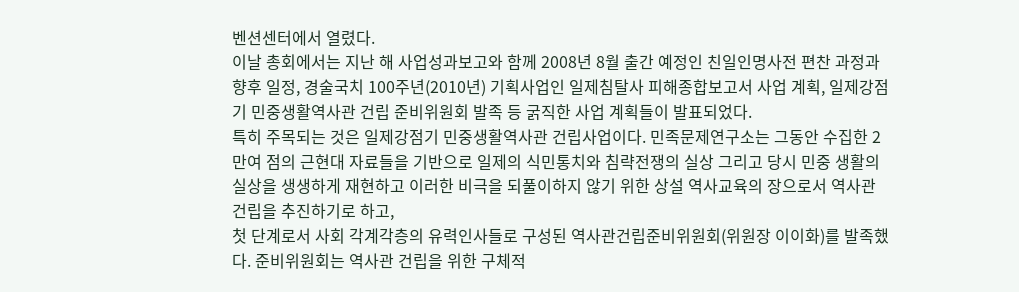벤션센터에서 열렸다.
이날 총회에서는 지난 해 사업성과보고와 함께 2008년 8월 출간 예정인 친일인명사전 편찬 과정과 향후 일정, 경술국치 100주년(2010년) 기획사업인 일제침탈사 피해종합보고서 사업 계획, 일제강점기 민중생활역사관 건립 준비위원회 발족 등 굵직한 사업 계획들이 발표되었다.
특히 주목되는 것은 일제강점기 민중생활역사관 건립사업이다. 민족문제연구소는 그동안 수집한 2만여 점의 근현대 자료들을 기반으로 일제의 식민통치와 침략전쟁의 실상 그리고 당시 민중 생활의 실상을 생생하게 재현하고 이러한 비극을 되풀이하지 않기 위한 상설 역사교육의 장으로서 역사관 건립을 추진하기로 하고,
첫 단계로서 사회 각계각층의 유력인사들로 구성된 역사관건립준비위원회(위원장 이이화)를 발족했다. 준비위원회는 역사관 건립을 위한 구체적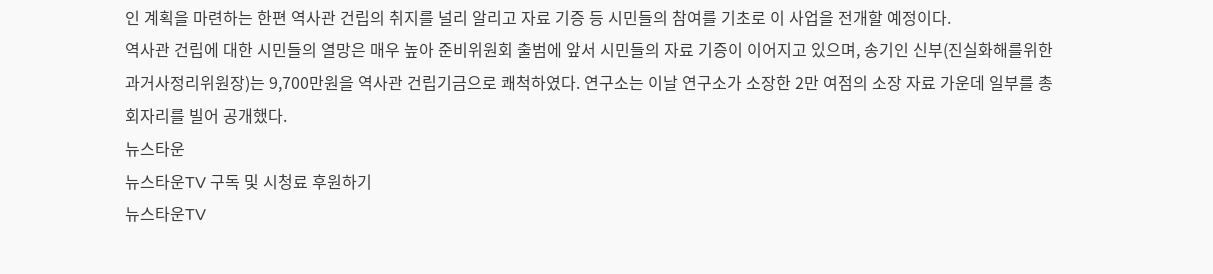인 계획을 마련하는 한편 역사관 건립의 취지를 널리 알리고 자료 기증 등 시민들의 참여를 기초로 이 사업을 전개할 예정이다.
역사관 건립에 대한 시민들의 열망은 매우 높아 준비위원회 출범에 앞서 시민들의 자료 기증이 이어지고 있으며, 송기인 신부(진실화해를위한과거사정리위원장)는 9,700만원을 역사관 건립기금으로 쾌척하였다. 연구소는 이날 연구소가 소장한 2만 여점의 소장 자료 가운데 일부를 총회자리를 빌어 공개했다.
뉴스타운
뉴스타운TV 구독 및 시청료 후원하기
뉴스타운TV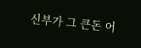신부가 그 큰돈 어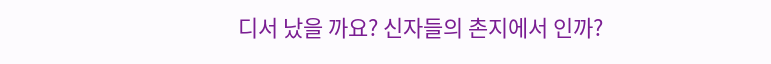디서 났을 까요? 신자들의 촌지에서 인까?